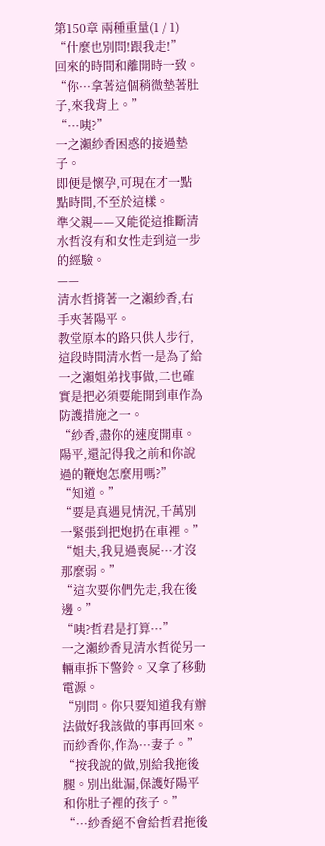第150章 兩種重量(1 / 1)
“什麼也別問!跟我走!”
回來的時間和離開時一致。
“你···拿著這個稍微墊著肚子,來我背上。”
“···咦?”
一之瀨紗香困惑的接過墊子。
即便是懷孕,可現在才一點點時間,不至於這樣。
準父親——又能從這推斷清水哲沒有和女性走到這一步的經驗。
——
清水哲揹著一之瀨紗香,右手夾著陽平。
教堂原本的路只供人步行,這段時間清水哲一是為了給一之瀨姐弟找事做,二也確實是把必須要能開到車作為防護措施之一。
“紗香,盡你的速度開車。陽平,還記得我之前和你說過的鞭炮怎麼用嗎?”
“知道。”
“要是真遇見情況,千萬別一緊張到把炮扔在車裡。”
“姐夫,我見過喪屍···才沒那麼弱。”
“這次要你們先走,我在後邊。”
“咦?哲君是打算···”
一之瀨紗香見清水哲從另一輛車拆下警鈴。又拿了移動電源。
“別問。你只要知道我有辦法做好我該做的事再回來。而紗香你,作為···妻子。”
“按我說的做,別給我拖後腿。別出紕漏,保護好陽平和你肚子裡的孩子。”
“···紗香絕不會給哲君拖後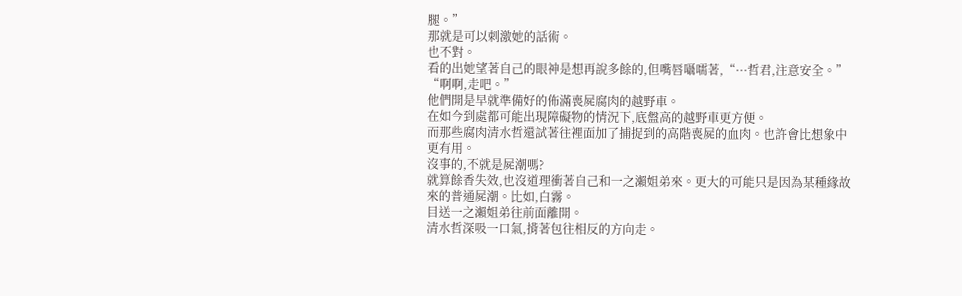腿。”
那就是可以刺激她的話術。
也不對。
看的出她望著自己的眼神是想再說多餘的,但嘴唇囁嚅著,“···哲君,注意安全。”
“啊啊,走吧。”
他們開是早就準備好的佈滿喪屍腐肉的越野車。
在如今到處都可能出現障礙物的情況下,底盤高的越野車更方便。
而那些腐肉清水哲還試著往裡面加了捕捉到的高階喪屍的血肉。也許會比想象中更有用。
沒事的,不就是屍潮嗎?
就算餘香失效,也沒道理衝著自己和一之瀨姐弟來。更大的可能只是因為某種緣故來的普通屍潮。比如,白霧。
目送一之瀨姐弟往前面離開。
清水哲深吸一口氣,揹著包往相反的方向走。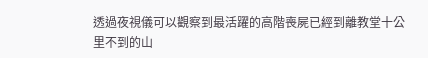透過夜視儀可以觀察到最活躍的高階喪屍已經到離教堂十公里不到的山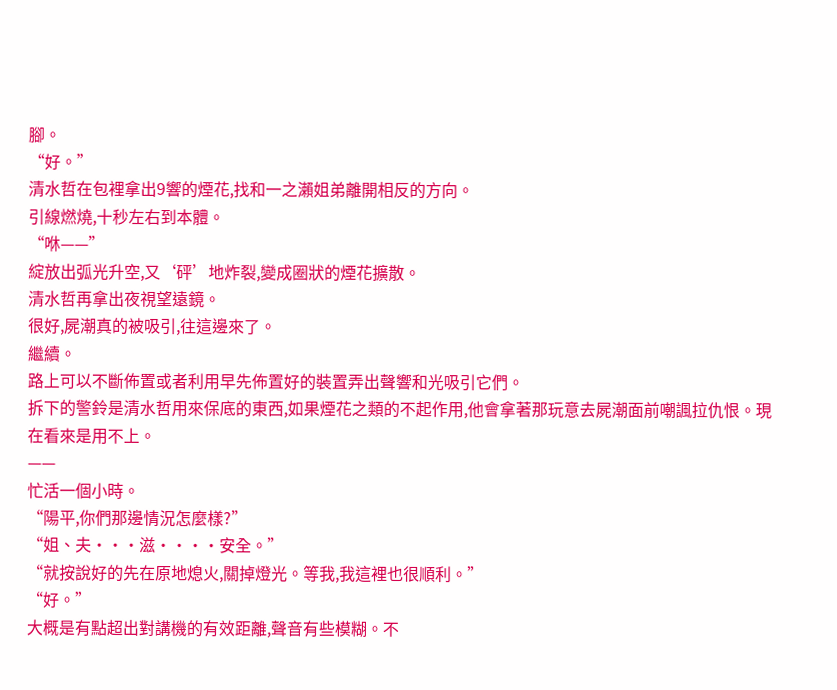腳。
“好。”
清水哲在包裡拿出9響的煙花,找和一之瀨姐弟離開相反的方向。
引線燃燒,十秒左右到本體。
“咻——”
綻放出弧光升空,又‘砰’地炸裂,變成圈狀的煙花擴散。
清水哲再拿出夜視望遠鏡。
很好,屍潮真的被吸引,往這邊來了。
繼續。
路上可以不斷佈置或者利用早先佈置好的裝置弄出聲響和光吸引它們。
拆下的警鈴是清水哲用來保底的東西,如果煙花之類的不起作用,他會拿著那玩意去屍潮面前嘲諷拉仇恨。現在看來是用不上。
——
忙活一個小時。
“陽平,你們那邊情況怎麼樣?”
“姐、夫···滋····安全。”
“就按說好的先在原地熄火,關掉燈光。等我,我這裡也很順利。”
“好。”
大概是有點超出對講機的有效距離,聲音有些模糊。不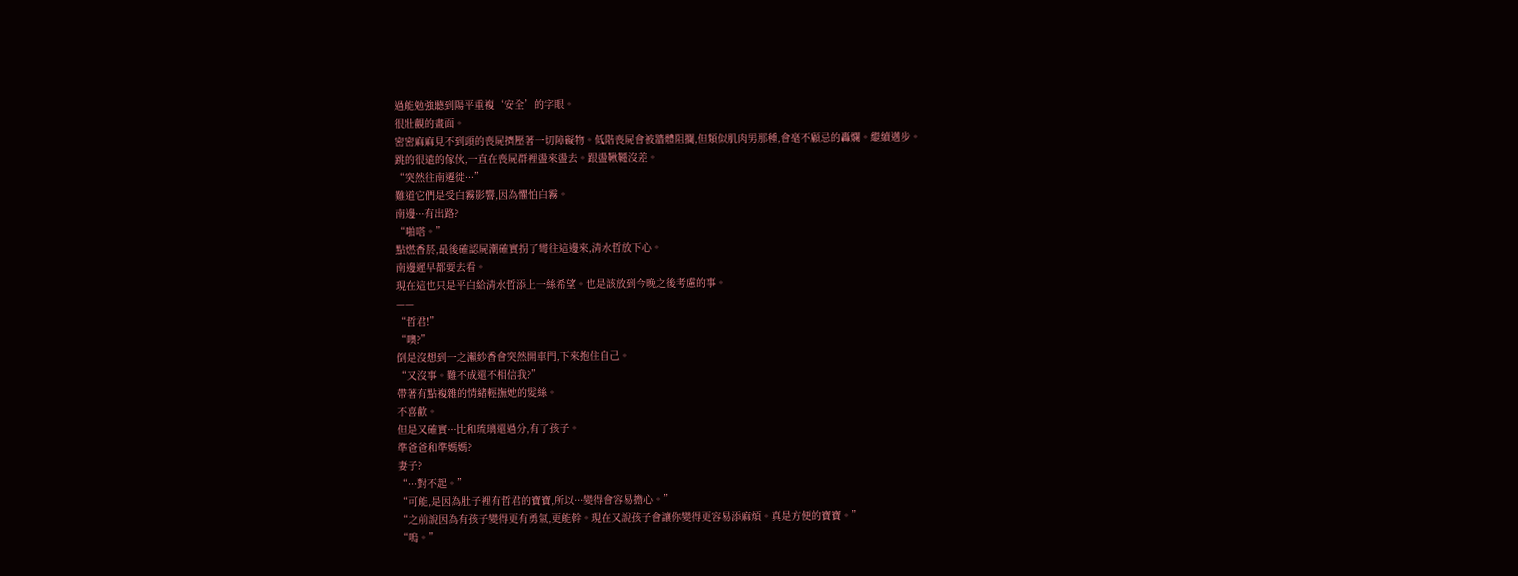過能勉強聽到陽平重複‘安全’的字眼。
很壯觀的畫面。
密密麻麻見不到頭的喪屍擠壓著一切障礙物。低階喪屍會被牆體阻攔,但類似肌肉男那種,會毫不顧忌的轟爛。繼續邁步。
跳的很遠的傢伙,一直在喪屍群裡盪來盪去。跟盪鞦韆沒差。
“突然往南遷徙···”
難道它們是受白霧影響,因為懼怕白霧。
南邊···有出路?
“啪嗒。”
點燃香菸,最後確認屍潮確實拐了彎往這邊來,清水哲放下心。
南邊遲早都要去看。
現在這也只是平白給清水哲添上一絲希望。也是該放到今晚之後考慮的事。
——
“哲君!”
“噢?”
倒是沒想到一之瀨紗香會突然開車門,下來抱住自己。
“又沒事。難不成還不相信我?”
帶著有點複雜的情緒輕撫她的髮絲。
不喜歡。
但是又確實···比和琉璃還過分,有了孩子。
準爸爸和準媽媽?
妻子?
“···對不起。”
“可能,是因為肚子裡有哲君的寶寶,所以···變得會容易擔心。”
“之前說因為有孩子變得更有勇氣,更能幹。現在又說孩子會讓你變得更容易添麻煩。真是方便的寶寶。”
“嗚。”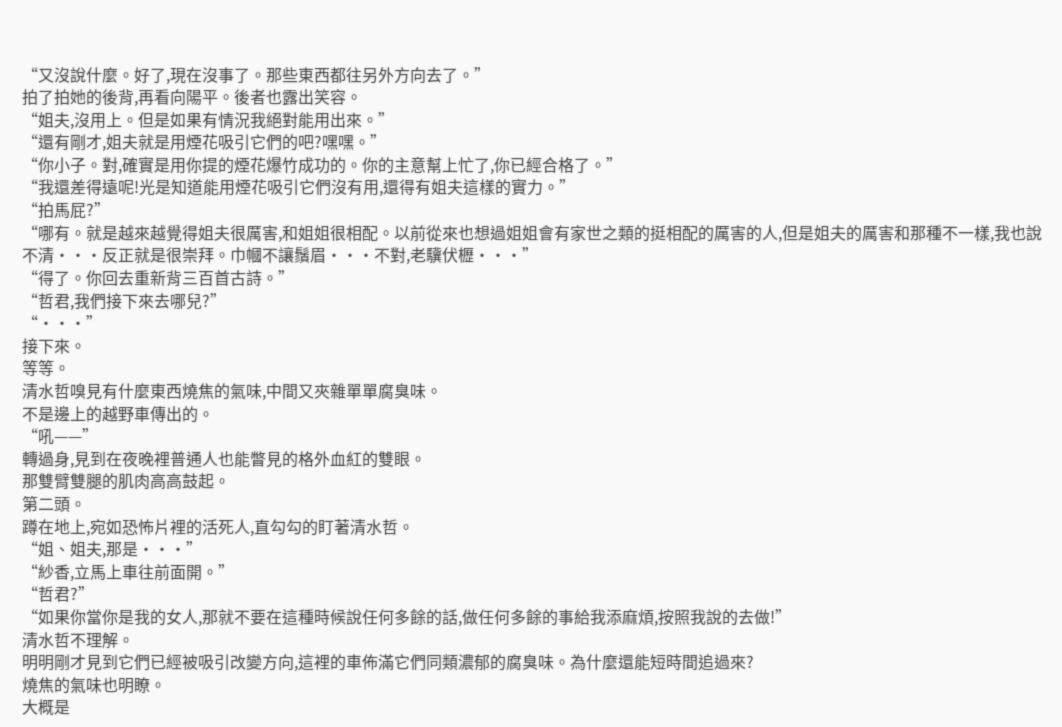“又沒說什麼。好了,現在沒事了。那些東西都往另外方向去了。”
拍了拍她的後背,再看向陽平。後者也露出笑容。
“姐夫,沒用上。但是如果有情況我絕對能用出來。”
“還有剛才,姐夫就是用煙花吸引它們的吧?嘿嘿。”
“你小子。對,確實是用你提的煙花爆竹成功的。你的主意幫上忙了,你已經合格了。”
“我還差得遠呢!光是知道能用煙花吸引它們沒有用,還得有姐夫這樣的實力。”
“拍馬屁?”
“哪有。就是越來越覺得姐夫很厲害,和姐姐很相配。以前從來也想過姐姐會有家世之類的挺相配的厲害的人,但是姐夫的厲害和那種不一樣,我也說不清···反正就是很崇拜。巾幗不讓鬚眉···不對,老驥伏櫪···”
“得了。你回去重新背三百首古詩。”
“哲君,我們接下來去哪兒?”
“···”
接下來。
等等。
清水哲嗅見有什麼東西燒焦的氣味,中間又夾雜單單腐臭味。
不是邊上的越野車傳出的。
“吼——”
轉過身,見到在夜晚裡普通人也能瞥見的格外血紅的雙眼。
那雙臂雙腿的肌肉高高鼓起。
第二頭。
蹲在地上,宛如恐怖片裡的活死人,直勾勾的盯著清水哲。
“姐、姐夫,那是···”
“紗香,立馬上車往前面開。”
“哲君?”
“如果你當你是我的女人,那就不要在這種時候說任何多餘的話,做任何多餘的事給我添麻煩,按照我說的去做!”
清水哲不理解。
明明剛才見到它們已經被吸引改變方向,這裡的車佈滿它們同類濃郁的腐臭味。為什麼還能短時間追過來?
燒焦的氣味也明瞭。
大概是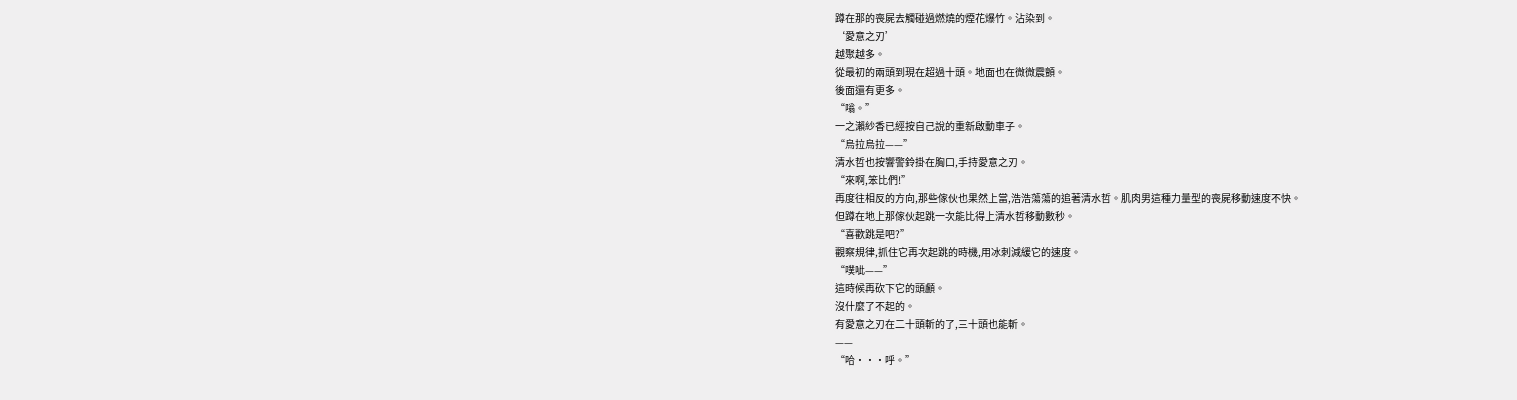蹲在那的喪屍去觸碰過燃燒的煙花爆竹。沾染到。
‘愛意之刃’
越聚越多。
從最初的兩頭到現在超過十頭。地面也在微微震顫。
後面還有更多。
“嗡。”
一之瀨紗香已經按自己說的重新啟動車子。
“烏拉烏拉——”
清水哲也按響警鈴掛在胸口,手持愛意之刃。
“來啊,笨比們!”
再度往相反的方向,那些傢伙也果然上當,浩浩蕩蕩的追著清水哲。肌肉男這種力量型的喪屍移動速度不快。
但蹲在地上那傢伙起跳一次能比得上清水哲移動數秒。
“喜歡跳是吧?”
觀察規律,抓住它再次起跳的時機,用冰刺減緩它的速度。
“噗呲——”
這時候再砍下它的頭顱。
沒什麼了不起的。
有愛意之刃在二十頭斬的了,三十頭也能斬。
——
“哈···呼。”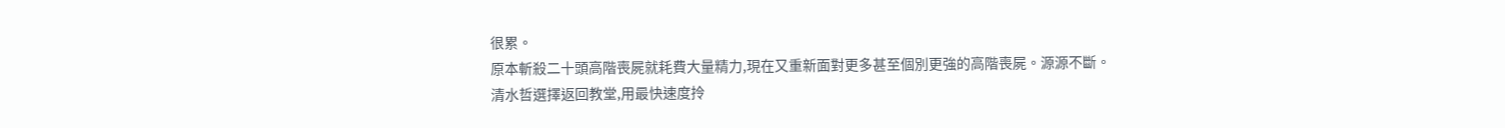很累。
原本斬殺二十頭高階喪屍就耗費大量精力,現在又重新面對更多甚至個別更強的高階喪屍。源源不斷。
清水哲選擇返回教堂,用最快速度拎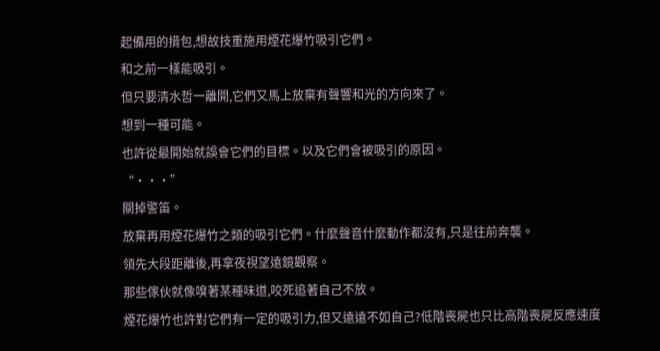起備用的揹包,想故技重施用煙花爆竹吸引它們。
和之前一樣能吸引。
但只要清水哲一離開,它們又馬上放棄有聲響和光的方向來了。
想到一種可能。
也許從最開始就誤會它們的目標。以及它們會被吸引的原因。
“···”
關掉警笛。
放棄再用煙花爆竹之類的吸引它們。什麼聲音什麼動作都沒有,只是往前奔襲。
領先大段距離後,再拿夜視望遠鏡觀察。
那些傢伙就像嗅著某種味道,咬死追著自己不放。
煙花爆竹也許對它們有一定的吸引力,但又遠遠不如自己?低階喪屍也只比高階喪屍反應速度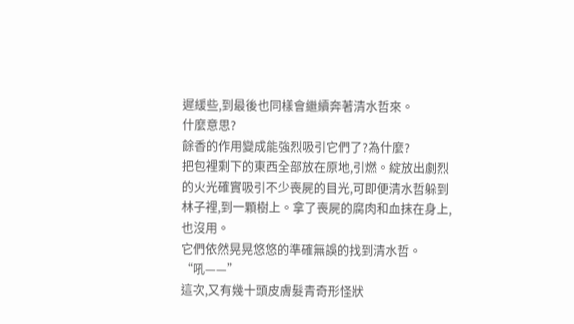遲緩些,到最後也同樣會繼續奔著清水哲來。
什麼意思?
餘香的作用變成能強烈吸引它們了?為什麼?
把包裡剩下的東西全部放在原地,引燃。綻放出劇烈的火光確實吸引不少喪屍的目光,可即便清水哲躲到林子裡,到一顆樹上。拿了喪屍的腐肉和血抹在身上,也沒用。
它們依然晃晃悠悠的準確無誤的找到清水哲。
“吼——”
這次,又有幾十頭皮膚髮青奇形怪狀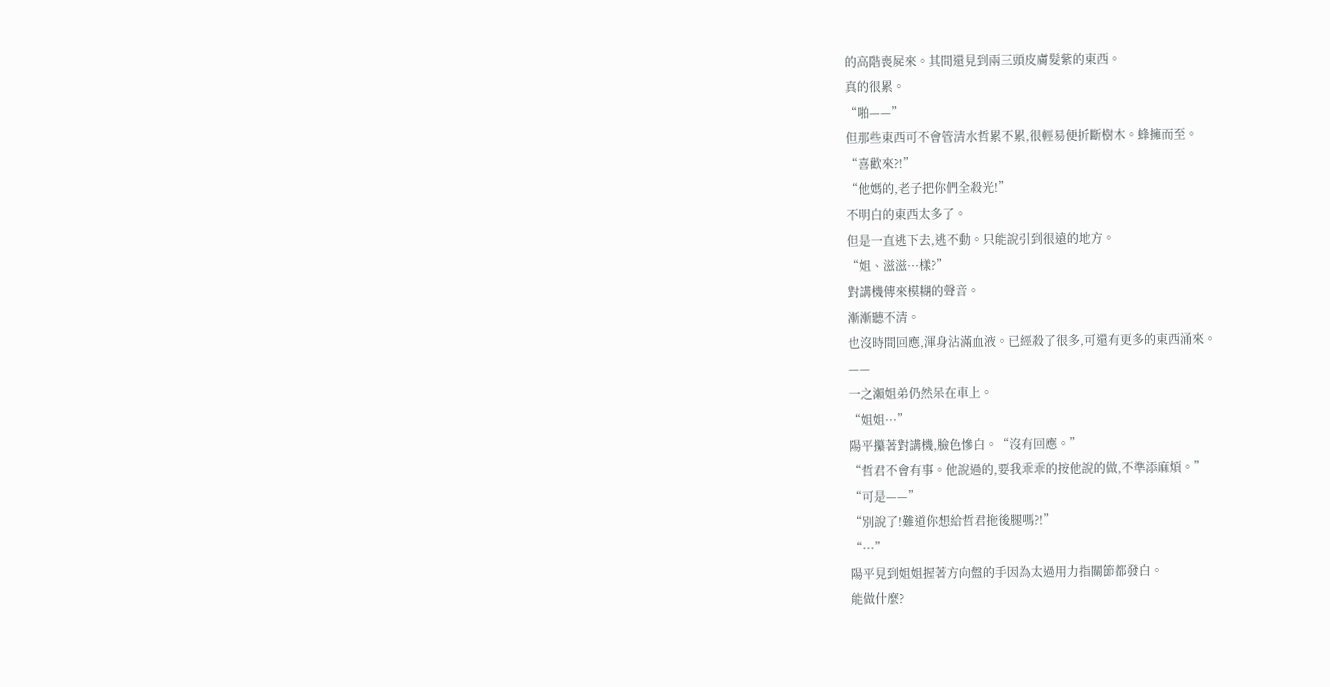的高階喪屍來。其間還見到兩三頭皮膚髮紫的東西。
真的很累。
“啪——”
但那些東西可不會管清水哲累不累,很輕易便折斷樹木。蜂擁而至。
“喜歡來?!”
“他媽的,老子把你們全殺光!”
不明白的東西太多了。
但是一直逃下去,逃不動。只能說引到很遠的地方。
“姐、滋滋···樣?”
對講機傳來模糊的聲音。
漸漸聽不清。
也沒時間回應,渾身沾滿血液。已經殺了很多,可還有更多的東西涌來。
——
一之瀨姐弟仍然呆在車上。
“姐姐···”
陽平攥著對講機,臉色慘白。“沒有回應。”
“哲君不會有事。他說過的,要我乖乖的按他說的做,不準添麻煩。”
“可是——”
“別說了!難道你想給哲君拖後腿嗎?!”
“···”
陽平見到姐姐握著方向盤的手因為太過用力指關節都發白。
能做什麼?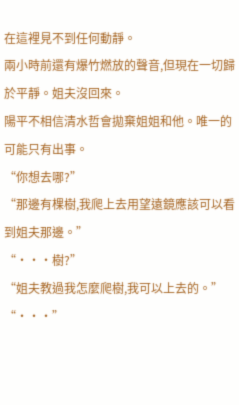在這裡見不到任何動靜。
兩小時前還有爆竹燃放的聲音,但現在一切歸於平靜。姐夫沒回來。
陽平不相信清水哲會拋棄姐姐和他。唯一的可能只有出事。
“你想去哪?”
“那邊有棵樹,我爬上去用望遠鏡應該可以看到姐夫那邊。”
“···樹?”
“姐夫教過我怎麼爬樹,我可以上去的。”
“···”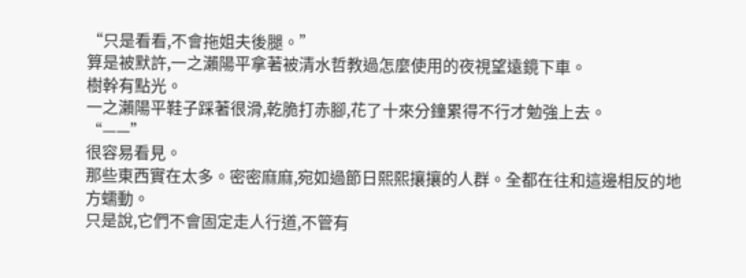“只是看看,不會拖姐夫後腿。”
算是被默許,一之瀨陽平拿著被清水哲教過怎麼使用的夜視望遠鏡下車。
樹幹有點光。
一之瀨陽平鞋子踩著很滑,乾脆打赤腳,花了十來分鐘累得不行才勉強上去。
“——”
很容易看見。
那些東西實在太多。密密麻麻,宛如過節日熙熙攘攘的人群。全都在往和這邊相反的地方蠕動。
只是說,它們不會固定走人行道,不管有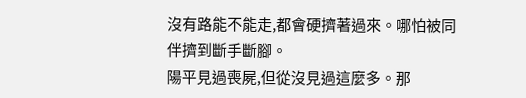沒有路能不能走,都會硬擠著過來。哪怕被同伴擠到斷手斷腳。
陽平見過喪屍,但從沒見過這麼多。那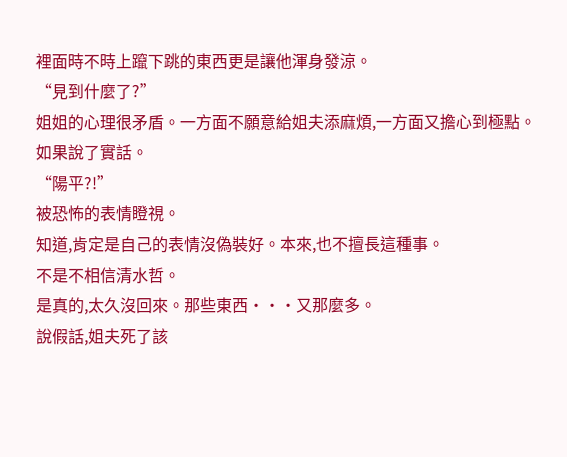裡面時不時上躥下跳的東西更是讓他渾身發涼。
“見到什麼了?”
姐姐的心理很矛盾。一方面不願意給姐夫添麻煩,一方面又擔心到極點。
如果說了實話。
“陽平?!”
被恐怖的表情瞪視。
知道,肯定是自己的表情沒偽裝好。本來,也不擅長這種事。
不是不相信清水哲。
是真的,太久沒回來。那些東西···又那麼多。
說假話,姐夫死了該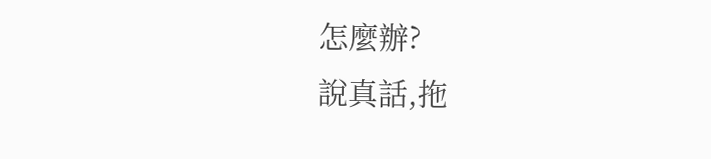怎麼辦?
說真話,拖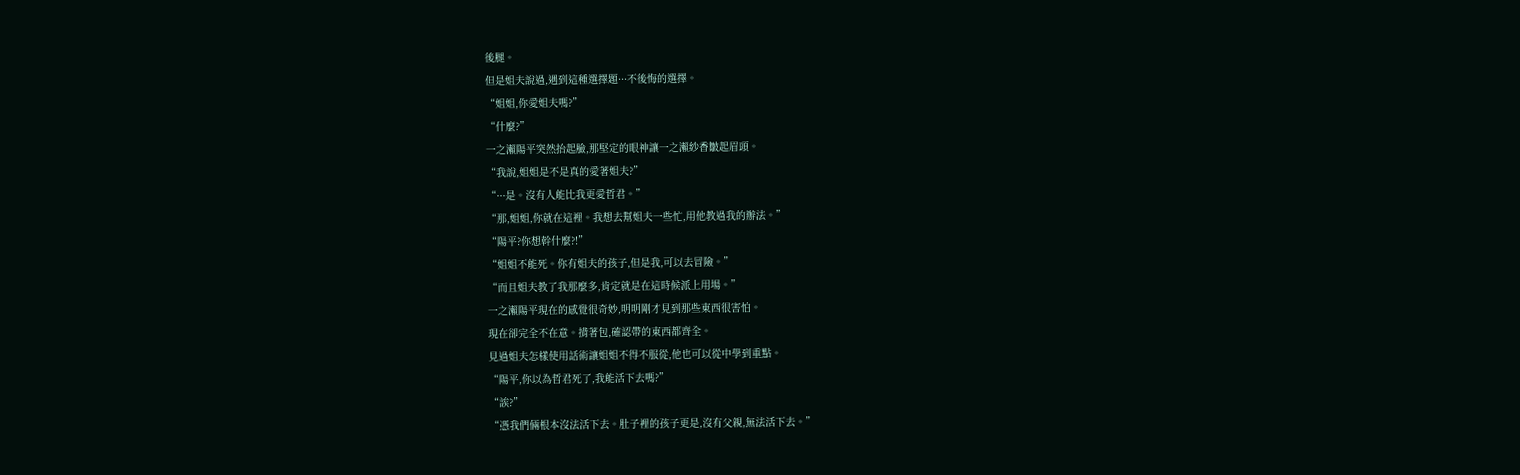後腿。
但是姐夫說過,遇到這種選擇題···不後悔的選擇。
“姐姐,你愛姐夫嗎?”
“什麼?”
一之瀨陽平突然抬起臉,那堅定的眼神讓一之瀨紗香皺起眉頭。
“我說,姐姐是不是真的愛著姐夫?”
“···是。沒有人能比我更愛哲君。”
“那,姐姐,你就在這裡。我想去幫姐夫一些忙,用他教過我的辦法。”
“陽平?你想幹什麼?!”
“姐姐不能死。你有姐夫的孩子,但是我,可以去冒險。”
“而且姐夫教了我那麼多,肯定就是在這時候派上用場。”
一之瀨陽平現在的感覺很奇妙,明明剛才見到那些東西很害怕。
現在卻完全不在意。揹著包,確認帶的東西都齊全。
見過姐夫怎樣使用話術讓姐姐不得不服從,他也可以從中學到重點。
“陽平,你以為哲君死了,我能活下去嗎?”
“誒?”
“憑我們倆根本沒法活下去。肚子裡的孩子更是,沒有父親,無法活下去。”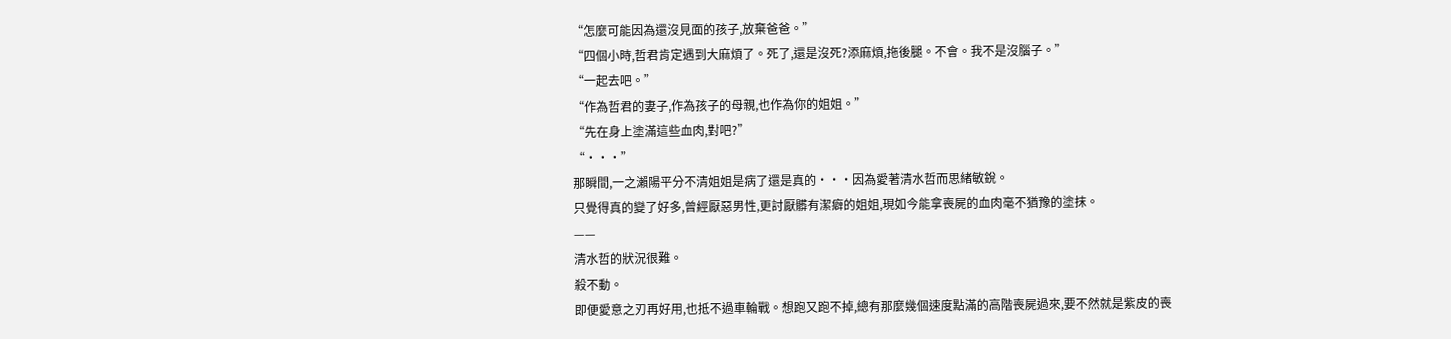“怎麼可能因為還沒見面的孩子,放棄爸爸。”
“四個小時,哲君肯定遇到大麻煩了。死了,還是沒死?添麻煩,拖後腿。不會。我不是沒腦子。”
“一起去吧。”
“作為哲君的妻子,作為孩子的母親,也作為你的姐姐。”
“先在身上塗滿這些血肉,對吧?”
“···”
那瞬間,一之瀨陽平分不清姐姐是病了還是真的···因為愛著清水哲而思緒敏銳。
只覺得真的變了好多,曾經厭惡男性,更討厭髒有潔癖的姐姐,現如今能拿喪屍的血肉毫不猶豫的塗抹。
——
清水哲的狀況很難。
殺不動。
即便愛意之刃再好用,也抵不過車輪戰。想跑又跑不掉,總有那麼幾個速度點滿的高階喪屍過來,要不然就是紫皮的喪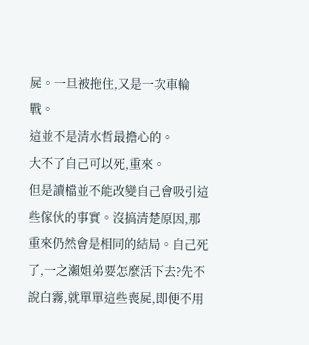屍。一旦被拖住,又是一次車輪戰。
這並不是清水哲最擔心的。
大不了自己可以死,重來。
但是讀檔並不能改變自己會吸引這些傢伙的事實。沒搞清楚原因,那重來仍然會是相同的結局。自己死了,一之瀨姐弟要怎麼活下去?先不說白霧,就單單這些喪屍,即便不用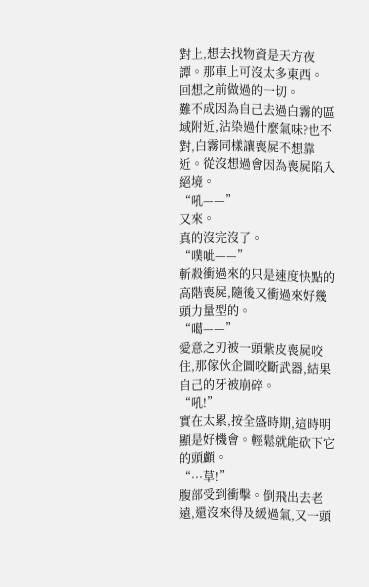對上,想去找物資是天方夜譚。那車上可沒太多東西。
回想之前做過的一切。
難不成因為自己去過白霧的區域附近,沾染過什麼氣味?也不對,白霧同樣讓喪屍不想靠近。從沒想過會因為喪屍陷入絕境。
“吼——”
又來。
真的沒完沒了。
“噗呲——”
斬殺衝過來的只是速度快點的高階喪屍,隨後又衝過來好幾頭力量型的。
“噶——”
愛意之刃被一頭紫皮喪屍咬住,那傢伙企圖咬斷武器,結果自己的牙被崩碎。
“吼!”
實在太累,按全盛時期,這時明顯是好機會。輕鬆就能砍下它的頭顱。
“···草!”
腹部受到衝擊。倒飛出去老遠,還沒來得及緩過氣,又一頭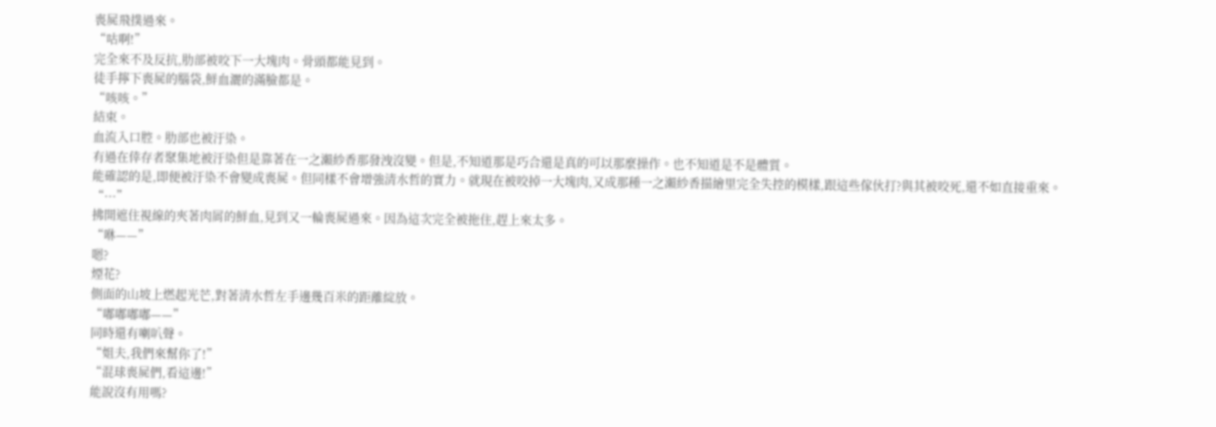喪屍飛撲過來。
“咕啊!”
完全來不及反抗,肋部被咬下一大塊肉。骨頭都能見到。
徒手擰下喪屍的腦袋,鮮血灑的滿臉都是。
“咳咳。”
結束。
血流入口腔。肋部也被汙染。
有過在倖存者聚集地被汙染但是靠著在一之瀨紗香那發洩沒變。但是,不知道那是巧合還是真的可以那麼操作。也不知道是不是體質。
能確認的是,即便被汙染不會變成喪屍。但同樣不會增強清水哲的實力。就現在被咬掉一大塊肉,又成那種一之瀨紗香描繪里完全失控的模樣,跟這些傢伙打?與其被咬死,還不如直接重來。
“···”
拂開遮住視線的夾著肉屑的鮮血,見到又一輪喪屍過來。因為這次完全被拖住,趕上來太多。
“咻——”
嗯?
煙花?
側面的山坡上燃起光芒,對著清水哲左手邊幾百米的距離綻放。
“嘟嘟嘟嘟——”
同時還有喇叭聲。
“姐夫,我們來幫你了!”
“混球喪屍們,看這邊!”
能說沒有用嗎?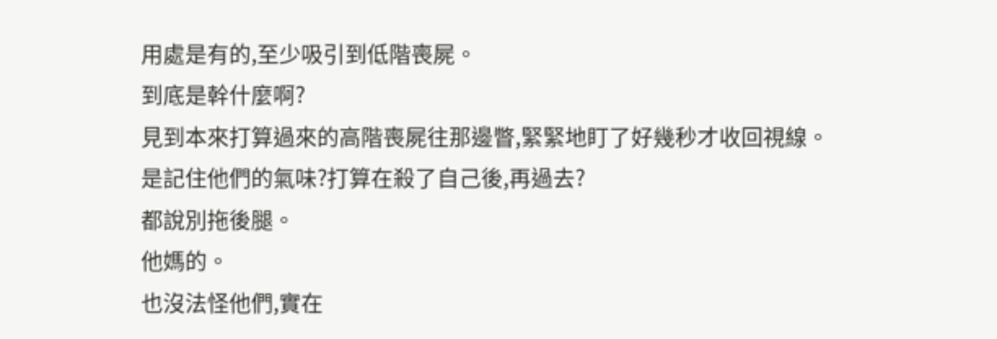用處是有的,至少吸引到低階喪屍。
到底是幹什麼啊?
見到本來打算過來的高階喪屍往那邊瞥,緊緊地盯了好幾秒才收回視線。
是記住他們的氣味?打算在殺了自己後,再過去?
都說別拖後腿。
他媽的。
也沒法怪他們,實在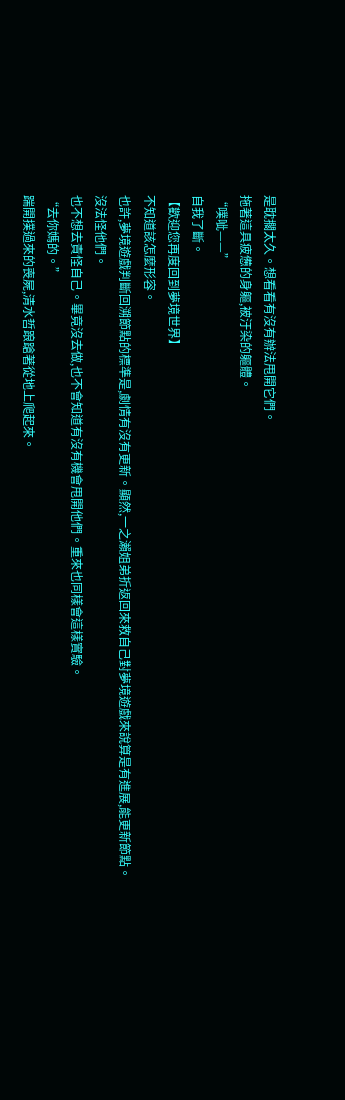是耽擱太久。想看看有沒有辦法甩開它們。
拖著這具疲憊的身軀,被汙染的軀體。
“噗呲——”
自我了斷。
【歡迎您再度回到夢境世界】
不知道該怎麼形容。
也許,夢境遊戲判斷回溯節點的標準是,劇情有沒有更新。顯然,一之瀨姐弟折返回來救自己對夢境遊戲來說算是有進展,能更新節點。
沒法怪他們。
也不想去責怪自己。畢竟沒去做,也不會知道有沒有機會甩開他們。重來也同樣會這樣實驗。
“去你媽的。”
踹開撲過來的喪屍,清水哲踉蹌著從地上爬起來。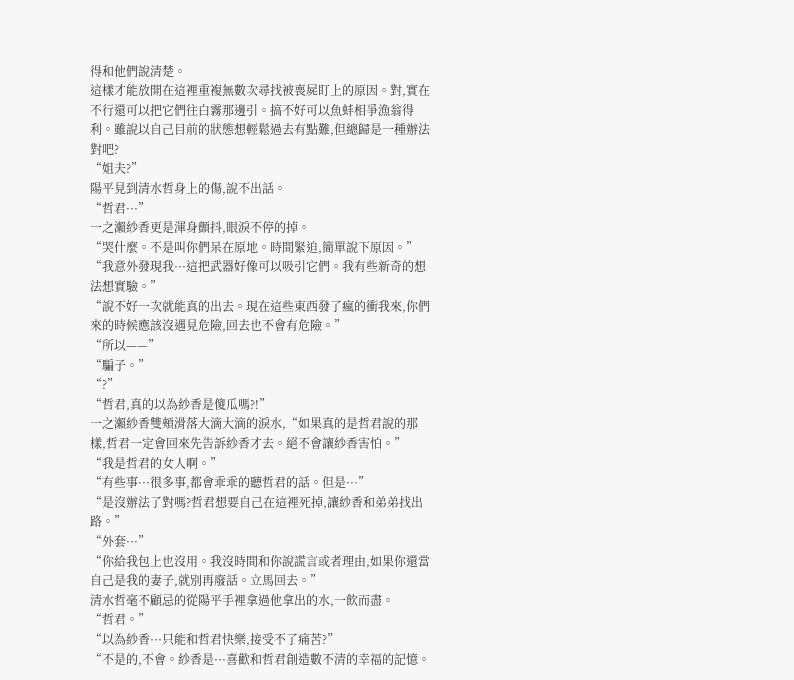得和他們說清楚。
這樣才能放開在這裡重複無數次尋找被喪屍盯上的原因。對,實在不行還可以把它們往白霧那邊引。搞不好可以魚蚌相爭漁翁得利。雖說以自己目前的狀態想輕鬆過去有點難,但總歸是一種辦法對吧?
“姐夫?”
陽平見到清水哲身上的傷,說不出話。
“哲君···”
一之瀨紗香更是渾身顫抖,眼淚不停的掉。
“哭什麼。不是叫你們呆在原地。時間緊迫,簡單說下原因。”
“我意外發現我···這把武器好像可以吸引它們。我有些新奇的想法想實驗。”
“說不好一次就能真的出去。現在這些東西發了瘋的衝我來,你們來的時候應該沒遇見危險,回去也不會有危險。”
“所以——”
“騙子。”
“?”
“哲君,真的以為紗香是傻瓜嗎?!”
一之瀨紗香雙頰滑落大滴大滴的淚水,“如果真的是哲君說的那樣,哲君一定會回來先告訴紗香才去。絕不會讓紗香害怕。”
“我是哲君的女人啊。”
“有些事···很多事,都會乖乖的聽哲君的話。但是···”
“是沒辦法了對嗎?哲君想要自己在這裡死掉,讓紗香和弟弟找出路。”
“外套···”
“你給我包上也沒用。我沒時間和你說謊言或者理由,如果你還當自己是我的妻子,就別再廢話。立馬回去。”
清水哲毫不顧忌的從陽平手裡拿過他拿出的水,一飲而盡。
“哲君。”
“以為紗香···只能和哲君快樂,接受不了痛苦?”
“不是的,不會。紗香是···喜歡和哲君創造數不清的幸福的記憶。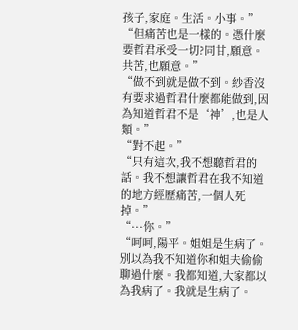孩子,家庭。生活。小事。”
“但痛苦也是一樣的。憑什麼要哲君承受一切?同甘,願意。共苦,也願意。”
“做不到就是做不到。紗香沒有要求過哲君什麼都能做到,因為知道哲君不是‘神’,也是人類。”
“對不起。”
“只有這次,我不想聽哲君的話。我不想讓哲君在我不知道的地方經歷痛苦,一個人死掉。”
“···你。”
“呵呵,陽平。姐姐是生病了。別以為我不知道你和姐夫偷偷聊過什麼。我都知道,大家都以為我病了。我就是生病了。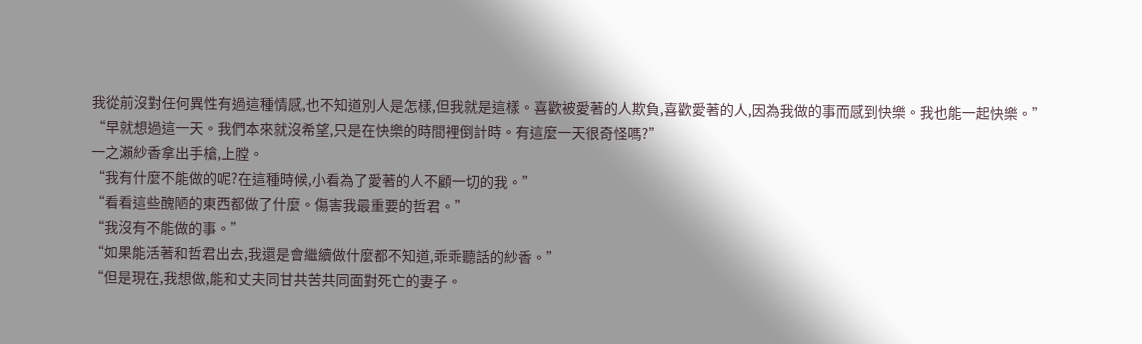我從前沒對任何異性有過這種情感,也不知道別人是怎樣,但我就是這樣。喜歡被愛著的人欺負,喜歡愛著的人,因為我做的事而感到快樂。我也能一起快樂。”
“早就想過這一天。我們本來就沒希望,只是在快樂的時間裡倒計時。有這麼一天很奇怪嗎?”
一之瀨紗香拿出手槍,上膛。
“我有什麼不能做的呢?在這種時候,小看為了愛著的人不顧一切的我。”
“看看這些醜陋的東西都做了什麼。傷害我最重要的哲君。”
“我沒有不能做的事。”
“如果能活著和哲君出去,我還是會繼續做什麼都不知道,乖乖聽話的紗香。”
“但是現在,我想做,能和丈夫同甘共苦共同面對死亡的妻子。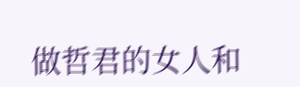做哲君的女人和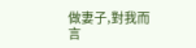做妻子,對我而言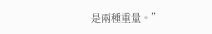是兩種重量。”